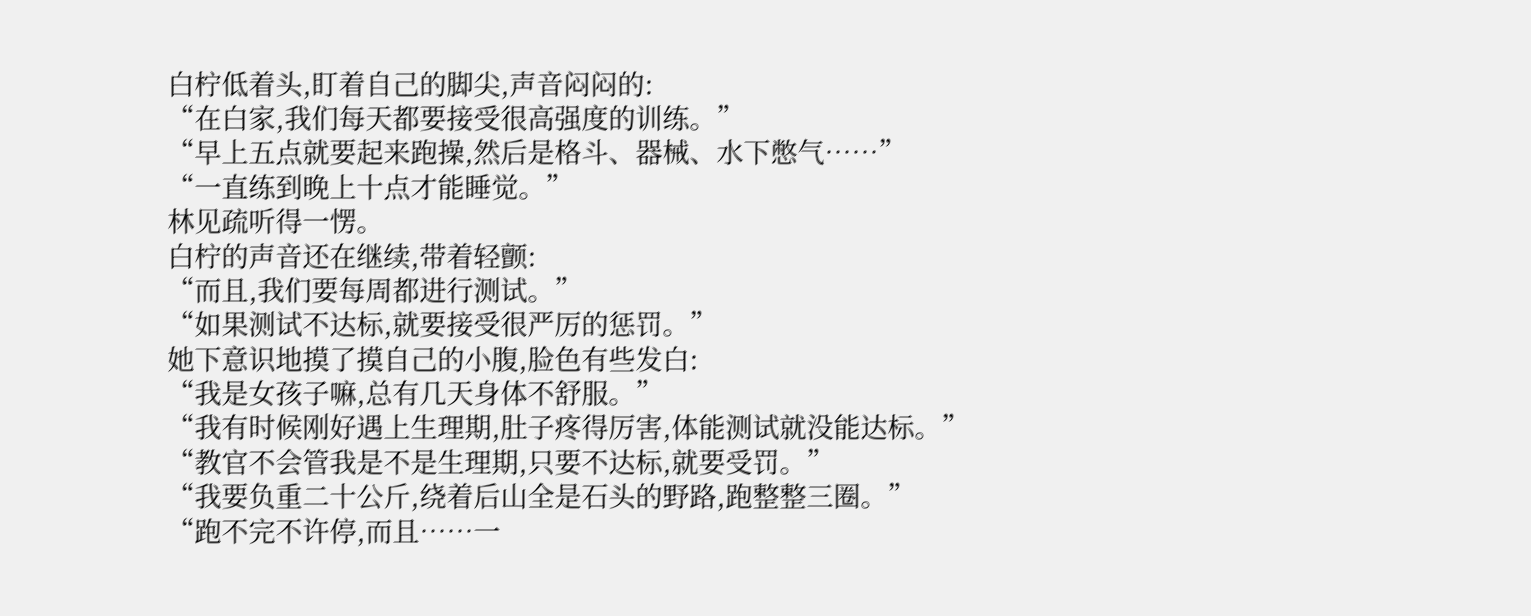白柠低着头,盯着自己的脚尖,声音闷闷的:
“在白家,我们每天都要接受很高强度的训练。”
“早上五点就要起来跑操,然后是格斗、器械、水下憋气……”
“一直练到晚上十点才能睡觉。”
林见疏听得一愣。
白柠的声音还在继续,带着轻颤:
“而且,我们要每周都进行测试。”
“如果测试不达标,就要接受很严厉的惩罚。”
她下意识地摸了摸自己的小腹,脸色有些发白:
“我是女孩子嘛,总有几天身体不舒服。”
“我有时候刚好遇上生理期,肚子疼得厉害,体能测试就没能达标。”
“教官不会管我是不是生理期,只要不达标,就要受罚。”
“我要负重二十公斤,绕着后山全是石头的野路,跑整整三圈。”
“跑不完不许停,而且……一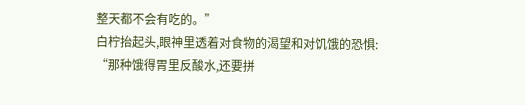整天都不会有吃的。”
白柠抬起头,眼神里透着对食物的渴望和对饥饿的恐惧:
“那种饿得胃里反酸水,还要拼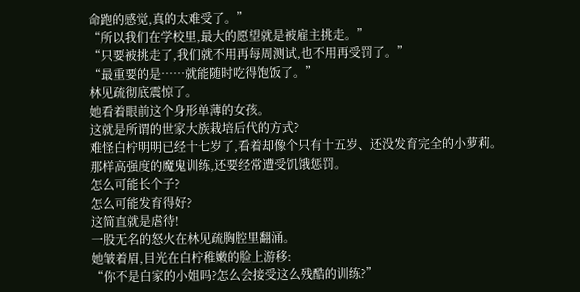命跑的感觉,真的太难受了。”
“所以我们在学校里,最大的愿望就是被雇主挑走。”
“只要被挑走了,我们就不用再每周测试,也不用再受罚了。”
“最重要的是……就能随时吃得饱饭了。”
林见疏彻底震惊了。
她看着眼前这个身形单薄的女孩。
这就是所谓的世家大族栽培后代的方式?
难怪白柠明明已经十七岁了,看着却像个只有十五岁、还没发育完全的小萝莉。
那样高强度的魔鬼训练,还要经常遭受饥饿惩罚。
怎么可能长个子?
怎么可能发育得好?
这简直就是虐待!
一股无名的怒火在林见疏胸腔里翻涌。
她皱着眉,目光在白柠稚嫩的脸上游移:
“你不是白家的小姐吗?怎么会接受这么残酷的训练?”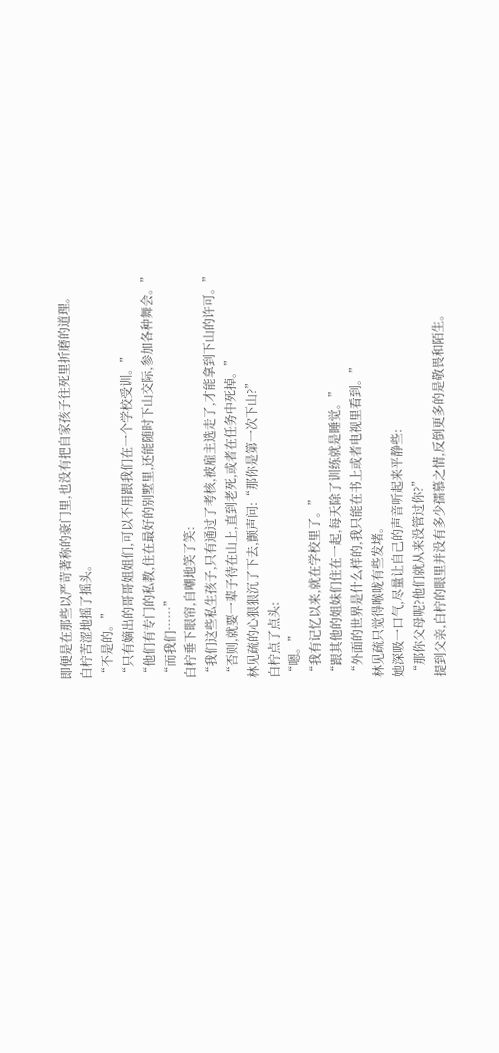即便是在那些以严苛著称的豪门里,也没有把自家孩子往死里折磨的道理。
白柠苦涩地摇了摇头。
“不是的。”
“只有嫡出的哥哥姐姐们,可以不用跟我们在一个学校受训。”
“他们有专门的私教,住在最好的别墅里,还能随时下山交际,参加各种舞会。”
“而我们……”
白柠垂下眼帘,自嘲地笑了笑:
“我们这些私生孩子,只有通过了考核,被雇主选走了,才能拿到下山的许可。”
“否则,就要一辈子待在山上,直到老死,或者在任务中死掉。”
林见疏的心狠狠沉了下去,颤声问:“那你是第一次下山?”
白柠点了点头:
“嗯。”
“我有记忆以来,就在学校里了。”
“跟其他的姐妹们住在一起,每天除了训练就是睡觉。”
“外面的世界是什么样的,我只能在书上或者电视里看到。”
林见疏只觉得喉咙有些发堵。
她深吸一口气,尽量让自己的声音听起来平静些:
“那你父母呢?他们就从来没管过你?”
提到父亲,白柠的眼里并没有多少孺慕之情,反倒更多的是敬畏和陌生。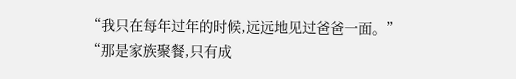“我只在每年过年的时候,远远地见过爸爸一面。”
“那是家族聚餐,只有成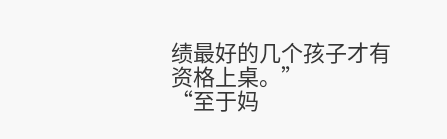绩最好的几个孩子才有资格上桌。”
“至于妈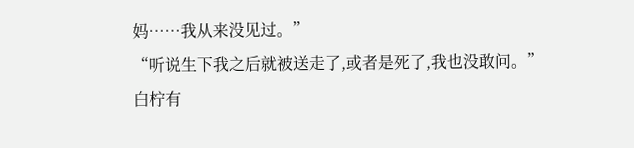妈……我从来没见过。”
“听说生下我之后就被送走了,或者是死了,我也没敢问。”
白柠有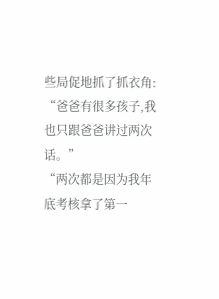些局促地抓了抓衣角:
“爸爸有很多孩子,我也只跟爸爸讲过两次话。”
“两次都是因为我年底考核拿了第一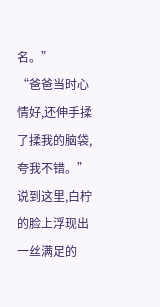名。”
“爸爸当时心情好,还伸手揉了揉我的脑袋,夸我不错。”
说到这里,白柠的脸上浮现出一丝满足的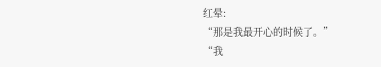红晕:
“那是我最开心的时候了。”
“我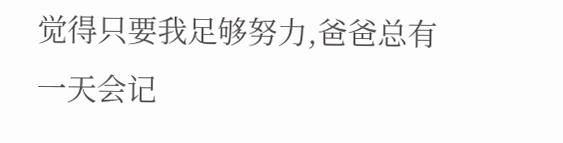觉得只要我足够努力,爸爸总有一天会记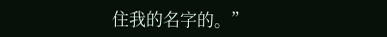住我的名字的。”